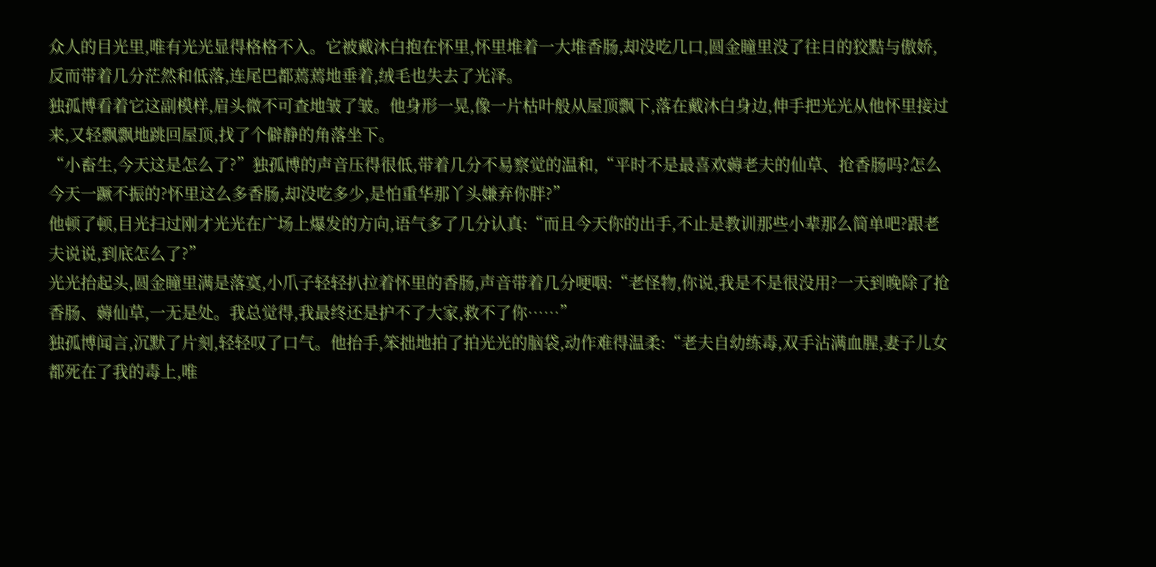众人的目光里,唯有光光显得格格不入。它被戴沐白抱在怀里,怀里堆着一大堆香肠,却没吃几口,圆金瞳里没了往日的狡黠与傲娇,反而带着几分茫然和低落,连尾巴都蔫蔫地垂着,绒毛也失去了光泽。
独孤博看着它这副模样,眉头微不可查地皱了皱。他身形一晃,像一片枯叶般从屋顶飘下,落在戴沐白身边,伸手把光光从他怀里接过来,又轻飘飘地跳回屋顶,找了个僻静的角落坐下。
“小畜生,今天这是怎么了?”独孤博的声音压得很低,带着几分不易察觉的温和,“平时不是最喜欢薅老夫的仙草、抢香肠吗?怎么今天一蹶不振的?怀里这么多香肠,却没吃多少,是怕重华那丫头嫌弃你胖?”
他顿了顿,目光扫过刚才光光在广场上爆发的方向,语气多了几分认真:“而且今天你的出手,不止是教训那些小辈那么简单吧?跟老夫说说,到底怎么了?”
光光抬起头,圆金瞳里满是落寞,小爪子轻轻扒拉着怀里的香肠,声音带着几分哽咽:“老怪物,你说,我是不是很没用?一天到晚除了抢香肠、薅仙草,一无是处。我总觉得,我最终还是护不了大家,救不了你……”
独孤博闻言,沉默了片刻,轻轻叹了口气。他抬手,笨拙地拍了拍光光的脑袋,动作难得温柔:“老夫自幼练毒,双手沾满血腥,妻子儿女都死在了我的毒上,唯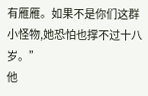有雁雁。如果不是你们这群小怪物,她恐怕也撑不过十八岁。”
他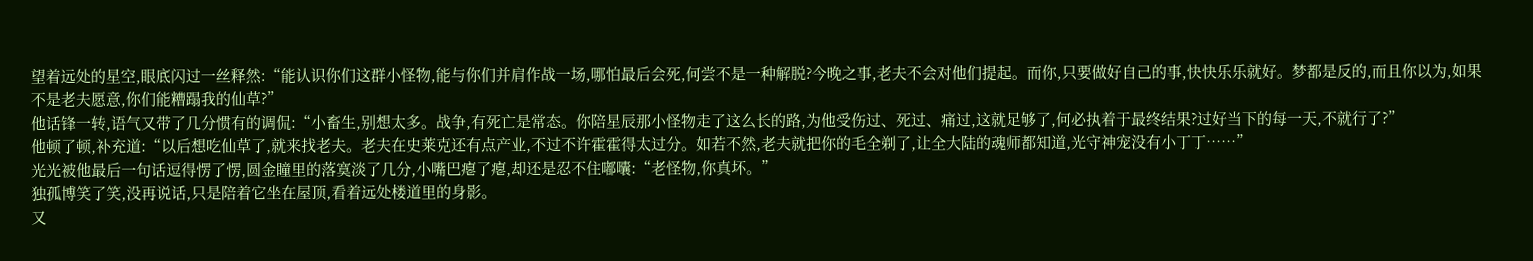望着远处的星空,眼底闪过一丝释然:“能认识你们这群小怪物,能与你们并肩作战一场,哪怕最后会死,何尝不是一种解脱?今晚之事,老夫不会对他们提起。而你,只要做好自己的事,快快乐乐就好。梦都是反的,而且你以为,如果不是老夫愿意,你们能糟蹋我的仙草?”
他话锋一转,语气又带了几分惯有的调侃:“小畜生,别想太多。战争,有死亡是常态。你陪星辰那小怪物走了这么长的路,为他受伤过、死过、痛过,这就足够了,何必执着于最终结果?过好当下的每一天,不就行了?”
他顿了顿,补充道:“以后想吃仙草了,就来找老夫。老夫在史莱克还有点产业,不过不许霍霍得太过分。如若不然,老夫就把你的毛全剃了,让全大陆的魂师都知道,光守神宠没有小丁丁……”
光光被他最后一句话逗得愣了愣,圆金瞳里的落寞淡了几分,小嘴巴瘪了瘪,却还是忍不住嘟囔:“老怪物,你真坏。”
独孤博笑了笑,没再说话,只是陪着它坐在屋顶,看着远处楼道里的身影。
又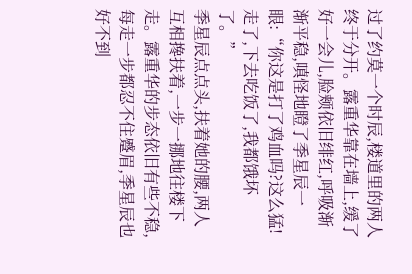过了约莫一个时辰,楼道里的两人终于分开。露重华靠在墙上,缓了好一会儿,脸颊依旧绯红,呼吸渐渐平稳,嗔怪地瞪了季星辰一眼:“你这是打了鸡血吗?这么猛!走了,下去吃饭了,我都饿坏了。”
季星辰点点头,扶着她的腰,两人互相搀扶着,一步一挪地往楼下走。露重华的步态依旧有些不稳,每走一步都忍不住蹙眉,季星辰也好不到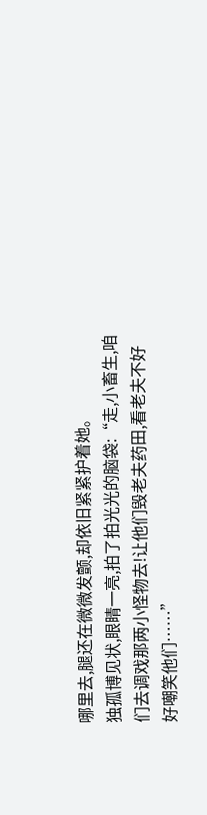哪里去,腿还在微微发颤,却依旧紧紧护着她。
独孤博见状,眼睛一亮,拍了拍光光的脑袋:“走,小畜生,咱们去调戏那两小怪物去!让他们毁老夫药田,看老夫不好好嘲笑他们……”